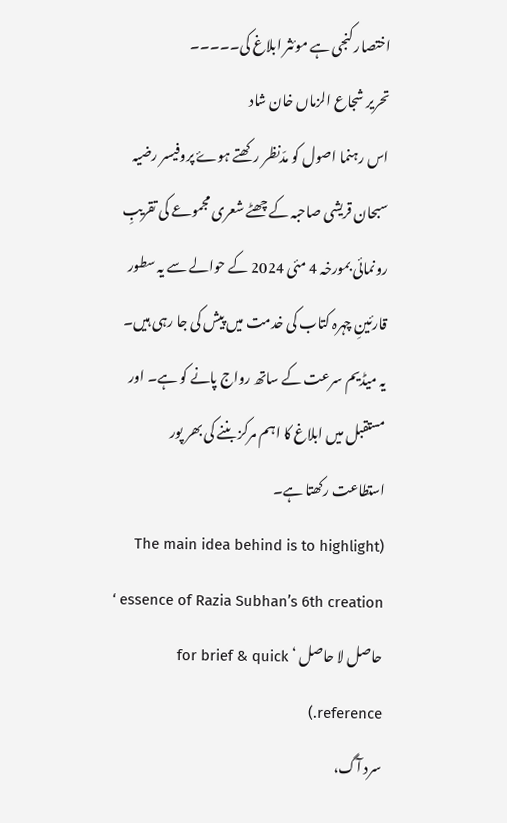اختصار کنجی ہے موئثر ابلاغ کی۔۔۔۔۔
تحریر شجاع الزماں خان شاد
اس رہنما اصول کو مدّنظر رکھتے ہوۓ پروفیسر رضیہ سبحان قریشی صاحبہ کے چھٹے شعری مجموعے کی تقریبِ رونمائی بمورخہ 4 مئی 2024 کے حوالے سے یہ سطور قارئینِ چہرہ کتاب کی خدمت میں پیش کی جا رہی ہیں۔ یہ میڈیم سرعت کے ساتھ رواج پانے کو ہے۔ اور مستقبل میں ابلاغ کا اہم مرکز بننے کی بھر پور استطاعت رکھتا ہے۔
(The main idea behind is to highlight essence of Razia Subhan’s 6th creation ‘ حاصل لا حاصل ‘ for brief & quick reference.)
سرد آگ،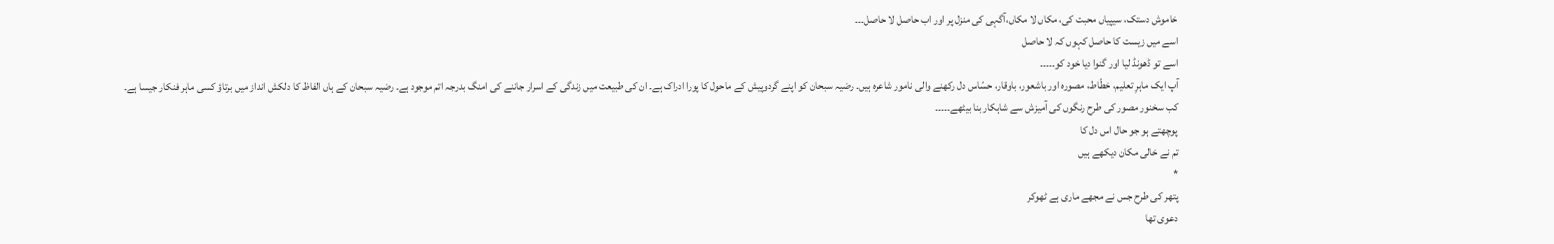خاموش دستک، سیپیاں محبت کی، مکاں لا مکاں،آگہی کی منزل پر اور اب حاصل لا حاصل۔۔۔
اسے میں زیست کا حاصل کہوں کہ لا حاصل
اسے تو ڈھونڈ لیا اور گنوا دیا خود کو۔۔۔۔۔
آپ ایک ماہرِ تعلیم، خطّاط، مصورہ اور باشعور، باوقار، حسّاس دل رکھنے والی نامور شاعرہ ہیں۔ رضیہ سبحان کو اپنے گردوپیش کے ماحول کا پورا ادراک ہے۔ ان کی طبیعت میں زندگی کے اسرار جاننے کی امنگ بدرجہ اتم موجود ہے۔ رضیہ سبحان کے ہاں الفاظ کا دلکش انداز میں برتاؤ کسی ماہر فنکار جیسا ہے۔ کب سخنور مصور کی طرح رنگوں کی آمیزش سے شاہکار بنا بیٹھے۔۔۔۔۔
پوچھتے ہو جو حال اس دل کا
تم نے خالی مکان دیکھے ہیں
*
پتھر کی طرح جس نے مجھے ماری ہے ٹھوکر
دعوی تھا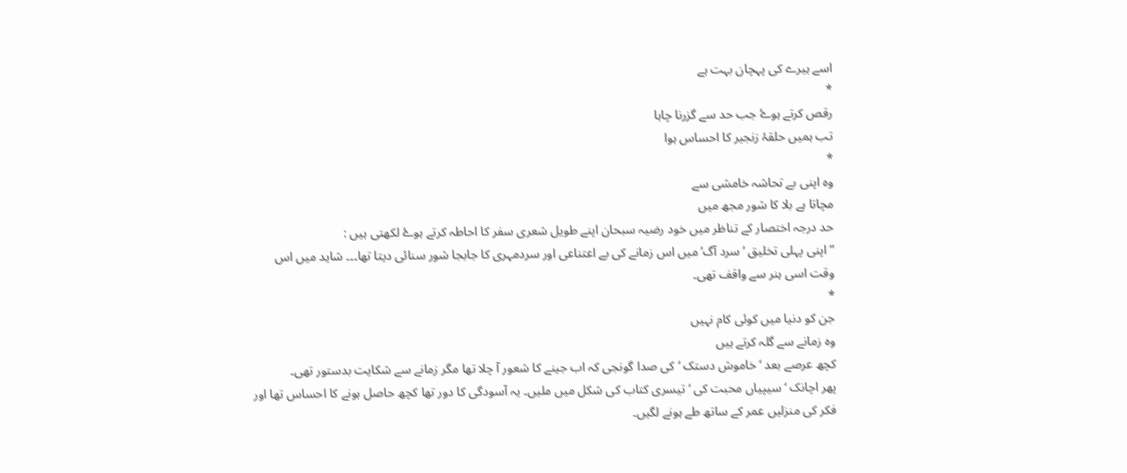اسے ہیرے کی پہچان بہت ہے
*
رقص کرتے ہوۓ جب حد سے گزرنا چاہا
تب ہمیں حلقۂ زنجیر کا احساس ہوا
*
وہ اپنی بے تحاشہ خامشی سے
مچاتا ہے بلا کا شور مجھ میں
حد درجہ اختصار کے تناظر میں خود رضیہ سبحان اپنے طویل شعری سفر کا احاطہ کرتے ہوۓ لکھتی ہیں :
” اپنی پہلی تخلیق ‘سرد آگ’ میں اس زمانے کی بے اعتناعی اور سردمہری کا جابجا شور سنائی دیتا تھا۔۔۔ شاید میں اس وقت اسی ہنر سے واقف تھی۔
*
جن کو دنیا میں کوئی کام نہیں
وہ زمانے سے گلہ کرتے ہیں
کچھ عرصے بعد ‘ خاموش دستک ‘ کی صدا گونجی کہ اب جینے کا شعور آ چلا تھا مگر زمانے سے شکایت بدستور تھی۔
پھر اچانک ‘ سیپیاں محبت کی ‘ تیسری کتاب کی شکل میں ملیں۔ یہ آسودگی کا دور تھا کچھ حاصل ہونے کا احساس تھا اور فکر کی منزلیں عمر کے ساتھ طے ہونے لگیں۔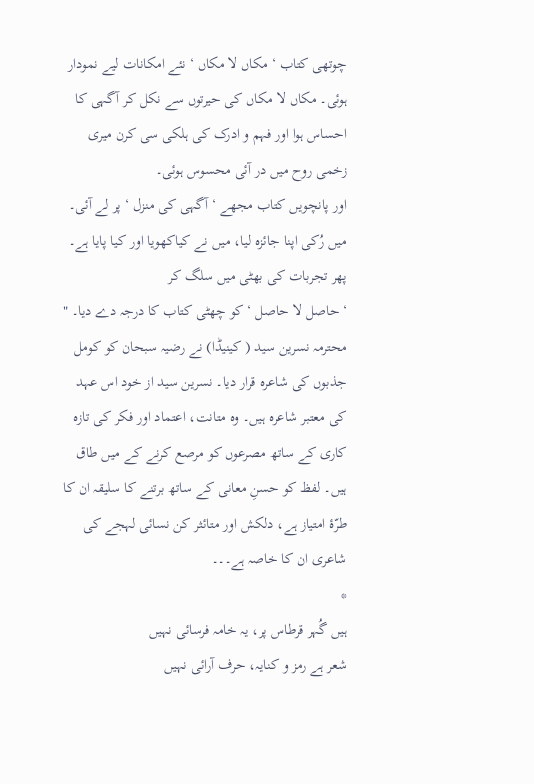چوتھی کتاب ‘ مکاں لا مکاں ‘ نئے امکانات لیے نمودار ہوئی۔ مکاں لا مکاں کی حیرتوں سے نکل کر آگہی کا احساس ہوا اور فہم و ادرک کی ہلکی سی کرن میری زخمی روح میں در آئی محسوس ہوئی۔
اور پانچویں کتاب مجھے ‘ آگہی کی منزل ‘ پر لے آئی۔ میں رُکی اپنا جائزہ لیا، میں نے کیاکھویا اور کیا پایا ہے۔
پھر تجربات کی بھٹی میں سلگ کر
‘ حاصل لا حاصل ‘ کو چھٹی کتاب کا درجہ دے دیا۔ "
محترمہ نسرین سید ( کینیڈا) نے رضیہ سبحان کو کومل جذبوں کی شاعرہ قرار دیا۔ نسرین سید از خود اس عہد کی معتبر شاعرہ ہیں۔ وہ متانت، اعتماد اور فکر کی تازہ کاری کے ساتھ مصرعوں کو مرصع کرنے کے میں طاق ہیں۔ لفظ کو حسنِ معانی کے ساتھ برتنے کا سلیقہ ان کا طرّۂ امتیاز ہے، دلکش اور متائثر کن نسائی لہجے کی شاعری ان کا خاصہ ہے۔۔۔
*
ہیں گُہر قرطاس پر، یہ خامہ فرسائی نہیں
شعر ہے رمز و کنایہ، حرف آرائی نہیں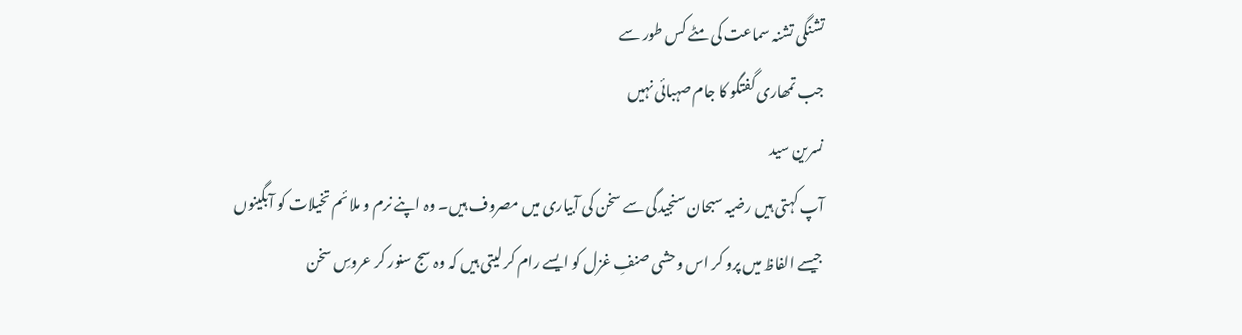تشنگی تشنہ سماعت کی مٹے کس طور سے
جب تمھاری گفتگو کا جام صہبائی نہیں
نسرین سید
آپ کہتی ہیں رضیہ سبحان سنجیدگی سے سخن کی آبیاری میں مصروف ہیں۔ وہ اپنے نرم و ملائم تخیلات کو آبگینوں جیسے الفاظ میں پرو کر اس وحشی صنفِ غزل کو ایسے رام کر لیتی ہیں کہ وہ سج سنور کر عروسِ سخن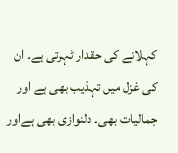کہلانے کی حقدار ٹہرتی ہے۔ ان کی غزل میں تہذیب بھی ہے اور جمالیات بھی۔ دلنوازی بھی ہےاور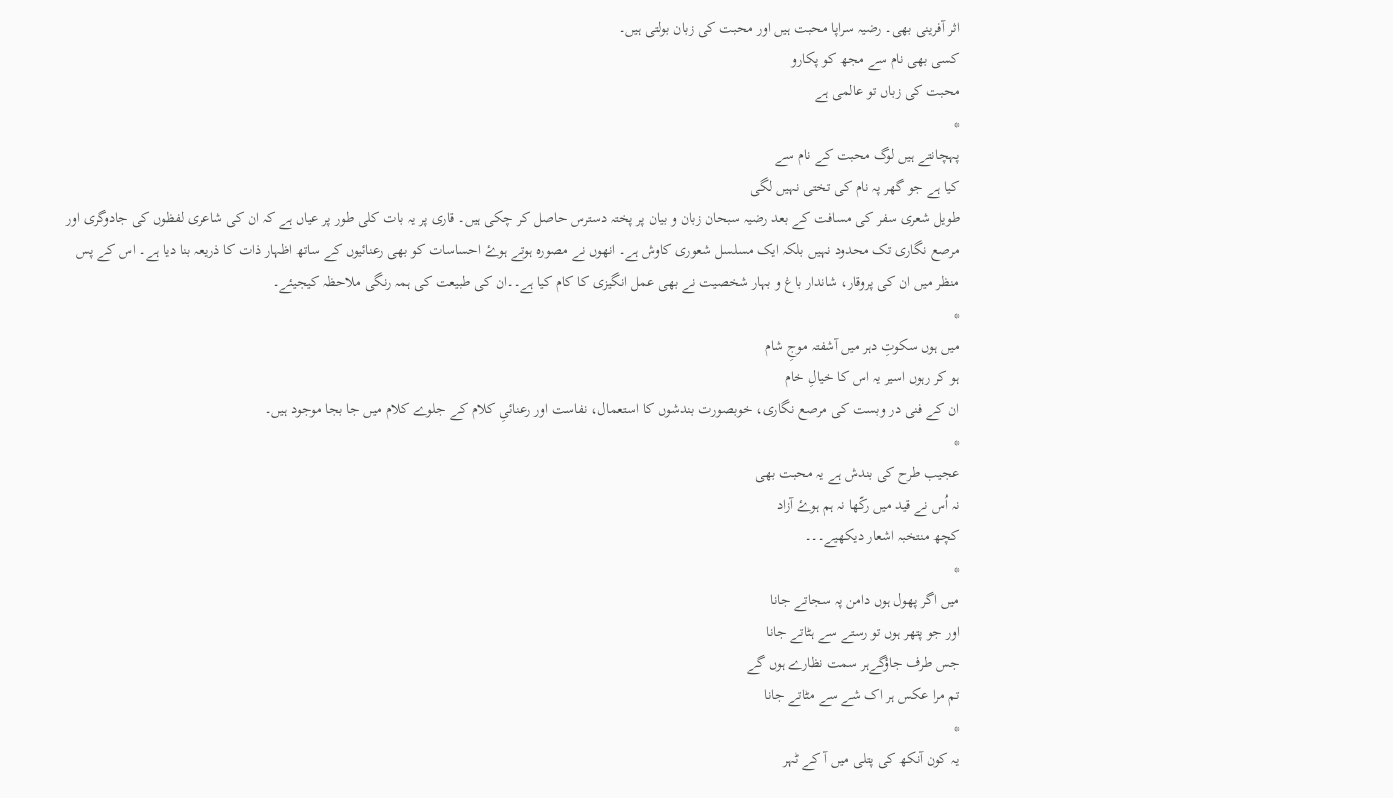اثر آفرینی بھی۔ رضیہ سراپا محبت ہیں اور محبت کی زبان بولتی ہیں۔
کسی بھی نام سے مجھ کو پکارو
محبت کی زباں تو عالمی ہے
*
پہچانتے ہیں لوگ محبت کے نام سے
کیا ہے جو گھر پہ نام کی تختی نہیں لگی
طویل شعری سفر کی مسافت کے بعد رضیہ سبحان زبان و بیان پر پختہ دسترس حاصل کر چکی ہیں۔ قاری پر یہ بات کلی طور پر عیاں ہے کہ ان کی شاعری لفظوں کی جادوگری اور مرصع نگاری تک محدود نہیں بلکہ ایک مسلسل شعوری کاوش ہے۔ انھوں نے مصورہ ہوتے ہوۓ احساسات کو بھی رعنائیوں کے ساتھ اظہار ذات کا ذریعہ بنا دیا ہے۔ اس کے پس منظر میں ان کی پروقار، شاندار باغ و بہار شخصیت نے بھی عمل انگیزی کا کام کیا ہے۔۔ان کی طبیعت کی ہمہ رنگی ملاحظہ کیجیئے۔
*
میں ہوں سکوتِ دہر میں آشفتہ موجِ شام
ہو کر رہوں اسیر یہ اس کا خیالِ خام
ان کے فنی در وبست کی مرصع نگاری، خوبصورت بندشوں کا استعمال، نفاست اور رعنائیِ کلام کے جلوے کلام میں جا بجا موجود ہیں۔
*
عجیب طرح کی بندش ہے یہ محبت بھی
نہ اُس نے قید میں رکّھا نہ ہم ہوۓ آزاد
کچھ منتخبہ اشعار دیکھیے۔۔۔
*
میں اگر پھول ہوں دامن پہ سجاتے جانا
اور جو پتھر ہوں تو رستے سے ہٹاتے جانا
جس طرف جاؤگےہر سمت نظارے ہوں گے
تم مرا عکس ہر اک شے سے مٹاتے جانا
*
یہ کون آنکھ کی پتلی میں آ کے ٹہر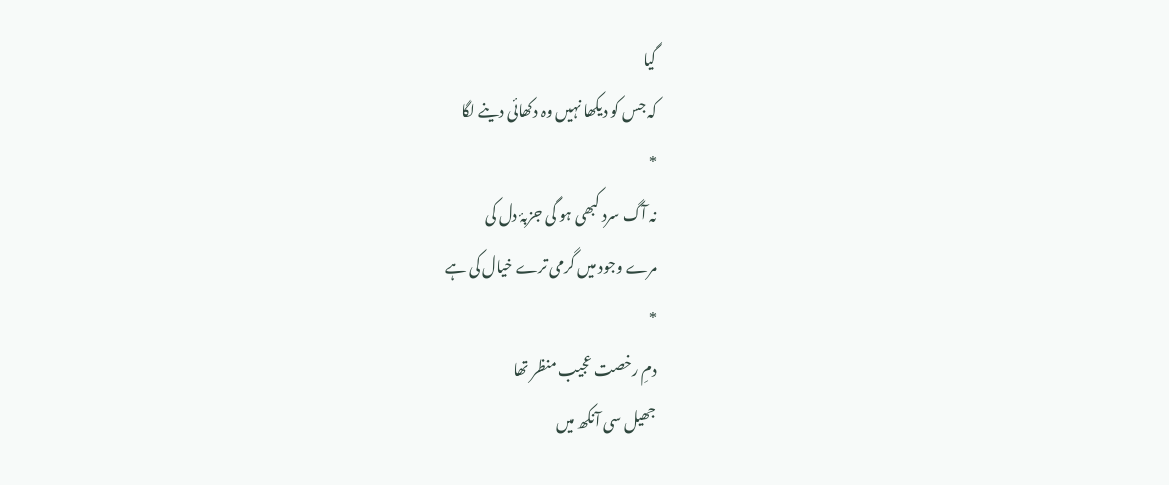گیا
کہ جس کو دیکھا نہیں وہ دکھائی دینے لگا
*
نہ آگ سرد کبھی ہو گی جزبۂ دل کی
مرے وجود میں گرمی ترے خیال کی ہے
*
دمِ رخصت عجیب منظر تھا
جھیل سی آنکھ میں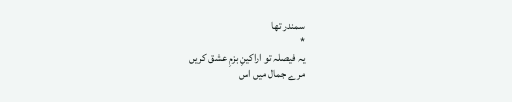سمندر تھا
*
یہ فیصلہ تو اراکینِ بزمِ عشق کریں
مرے جمال میں اس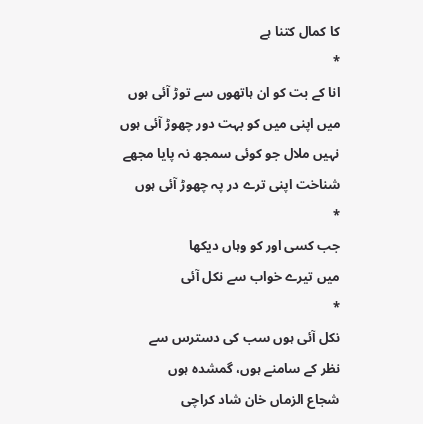کا کمال کتنا ہے
*
انا کے بت کو ان ہاتھوں سے توڑ آئی ہوں
میں اپنی میں کو بہت دور چھوڑ آئی ہوں
نہیں ملال جو کوئی سمجھ نہ پایا مجھے
شناخت اپنی ترے در پہ چھوڑ آئی ہوں
*
جب کسی اور کو وہاں دیکھا
میں تیرے خواب سے نکل آئی
*
نکل آئی ہوں سب کی دسترس سے
نظر کے سامنے ہوں، گمشدہ ہوں
شجاع الزماں خان شاد کراچی